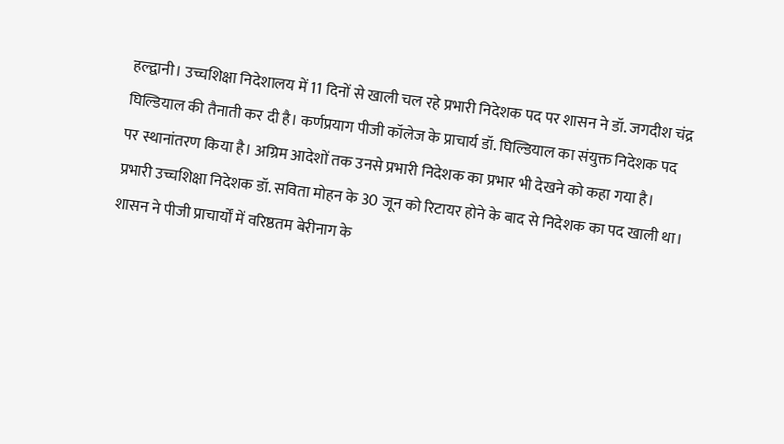हल्द्वानी। उच्चशिक्षा निदेशालय में 11 दिनों से खाली चल रहे प्रभारी निदेशक पद पर शासन ने डॉ. जगदीश चंद्र घिल्डियाल की तैनाती कर दी है। कर्णप्रयाग पीजी कॉलेज के प्राचार्य डॉ. घिल्डियाल का संयुक्त निदेशक पद पर स्थानांतरण किया है। अग्रिम आदेशों तक उनसे प्रभारी निदेशक का प्रभार भी देखने को कहा गया है।
प्रभारी उच्चशिक्षा निदेशक डॉ. सविता मोहन के 30 जून को रिटायर होने के बाद से निदेशक का पद खाली था। शासन ने पीजी प्राचार्यों में वरिष्ठतम बेरीनाग के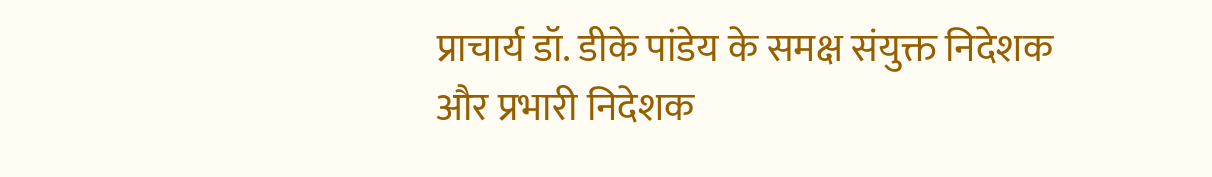प्राचार्य डॉ. डीके पांडेय के समक्ष संयुक्त निदेशक और प्रभारी निदेशक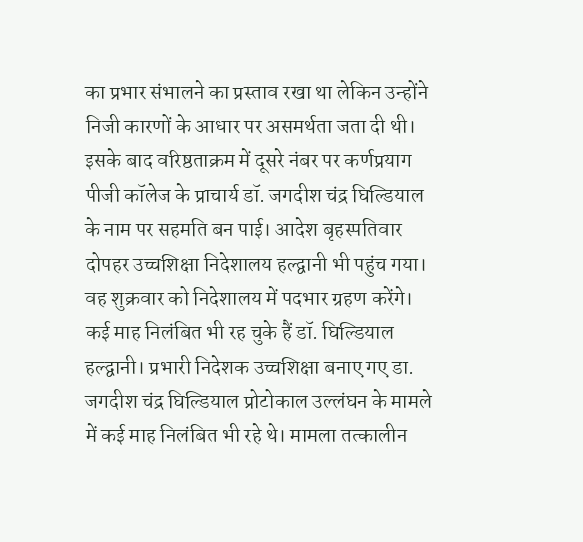का प्रभार संभालने का प्रस्ताव रखा था लेकिन उन्होंने निजी कारणों के आधार पर असमर्थता जता दी थी। इसके बाद वरिष्ठताक्रम में दूसरे नंबर पर कर्णप्रयाग पीजी कॉलेज के प्राचार्य डॉ. जगदीश चंद्र घिल्डियाल के नाम पर सहमति बन पाई। आदेश बृहस्पतिवार दोपहर उच्चशिक्षा निदेशालय हल्द्वानी भी पहुंच गया। वह शुक्रवार को निदेशालय में पदभार ग्रहण करेंगे।
कई माह निलंबित भी रह चुके हैं डॉ. घिल्डियाल
हल्द्वानी। प्रभारी निदेशक उच्चशिक्षा बनाए गए डा. जगदीश चंद्र घिल्डियाल प्रोटोकाल उल्लंघन के मामले में कई माह निलंबित भी रहे थे। मामला तत्कालीन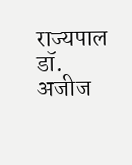राज्यपाल डॉ. अजीज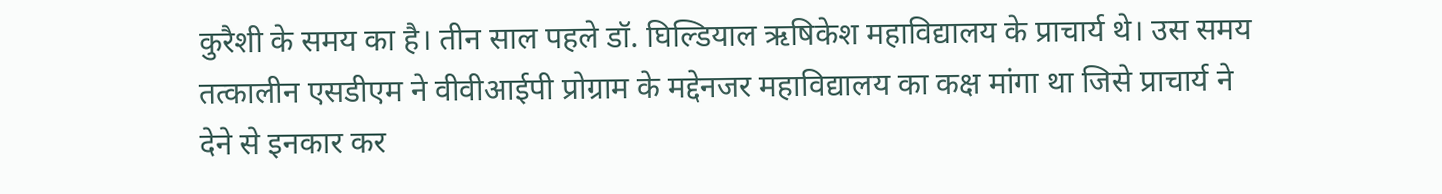कुरैशी के समय का है। तीन साल पहले डॉ. घिल्डियाल ऋषिकेश महाविद्यालय के प्राचार्य थे। उस समय तत्कालीन एसडीएम ने वीवीआईपी प्रोग्राम के मद्देनजर महाविद्यालय का कक्ष मांगा था जिसे प्राचार्य ने देने से इनकार कर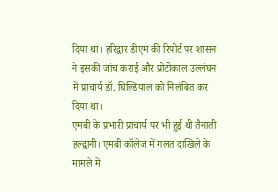दिया था। हरिद्वार डीएम की रिपोर्ट पर शासन ने इसकी जांच कराई और प्रोटोकाल उल्लंघन में प्राचार्य डॉ. घिल्डियाल को निलंबित कर दिया था।
एमबी के प्रभारी प्राचार्य पर भी हुई थी तैनाती
हल्द्वानी। एमबी कॉलेज में गलत दाखिले के मामले में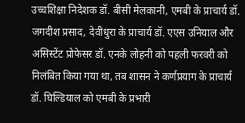उच्चशिक्षा निदेशक डॉ. बीसी मेलकानी, एमबी के प्राचार्य डॉ. जगदीश प्रसाद, देवीधुरा के प्राचार्य डॉ. एएस उनियाल और असिस्टेंट प्रोफेसर डॉ. एनके लोहनी को पहली फरवरी को निलंबित किया गया था, तब शासन ने कर्णप्रयाग के प्राचार्य डॉ. घिल्डियाल को एमबी के प्रभारी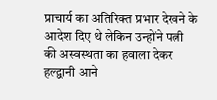प्राचार्य का अतिरिक्त प्रभार देखने के आदेश दिए थे लेकिन उन्होंने पत्नी की अस्वस्थता का हवाला देकर हल्द्वानी आने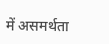में असमर्थता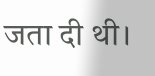जता दी थी।